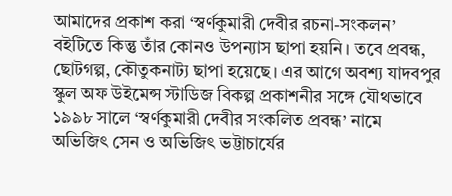আমাদের প্রকাশ করা ‘স্বর্ণকুমারী দেবীর রচনা-সংকলন’ বইটিতে কিন্তু তাঁর কোনও উপন্যাস ছাপা হয়নি। তবে প্রবন্ধ, ছোটগল্প, কৌতুকনাট্য ছাপা হয়েছে। এর আগে অবশ্য যাদবপুর স্কুল অফ উইমেন্স স্টাডিজ বিকল্প প্রকাশনীর সঙ্গে যৌথভাবে ১৯৯৮ সালে ‘স্বর্ণকুমারী দেবীর সংকলিত প্রবন্ধ’ নামে অভিজিৎ সেন ও অভিজিৎ ভট্টাচার্যের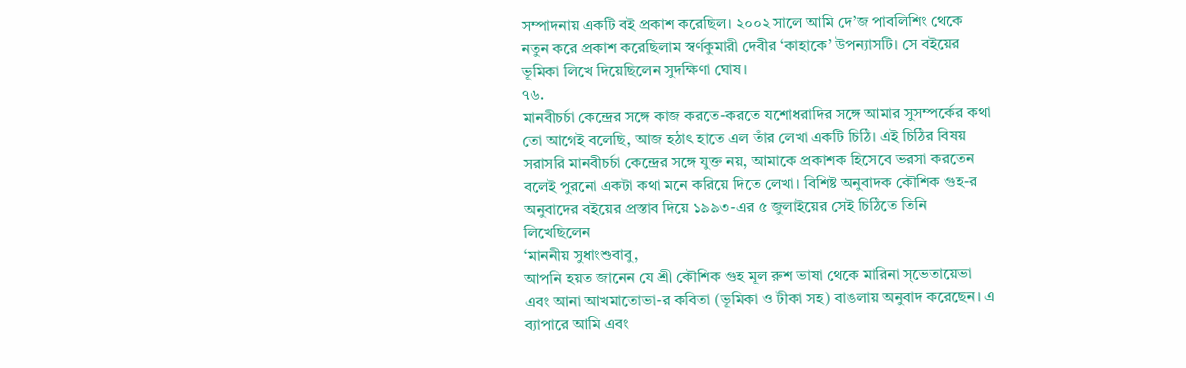সম্পাদনায় একটি বই প্রকাশ করেছিল। ২০০২ সালে আমি দে’জ পাবলিশিং থেকে নতুন করে প্রকাশ করেছিলাম স্বর্ণকুমারী দেবীর ‘কাহাকে’ উপন্যাসটি। সে বইয়ের ভূমিকা লিখে দিয়েছিলেন সুদক্ষিণা ঘোষ।
৭৬.
মানবীচর্চা কেন্দ্রের সঙ্গে কাজ করতে-করতে যশোধরাদির সঙ্গে আমার সুসম্পর্কের কথা তো আগেই বলেছি, আজ হঠাৎ হাতে এল তাঁর লেখা একটি চিঠি। এই চিঠির বিষয় সরাসরি মানবীচর্চা কেন্দ্রের সঙ্গে যুক্ত নয়, আমাকে প্রকাশক হিসেবে ভরসা করতেন বলেই পুরনো একটা কথা মনে করিয়ে দিতে লেখা। বিশিষ্ট অনুবাদক কৌশিক গুহ-র অনুবাদের বইয়ের প্রস্তাব দিয়ে ১৯৯৩-এর ৫ জুলাইয়ের সেই চিঠিতে তিনি লিখেছিলেন
‘মাননীয় সুধাংশুবাবু,
আপনি হয়ত জানেন যে শ্রী কৌশিক গুহ মূল রুশ ভাষা থেকে মারিনা স্ভেতায়েভা এবং আনা আখমাতোভা-র কবিতা (ভূমিকা ও টীকা সহ) বাঙলায় অনুবাদ করেছেন। এ ব্যাপারে আমি এবং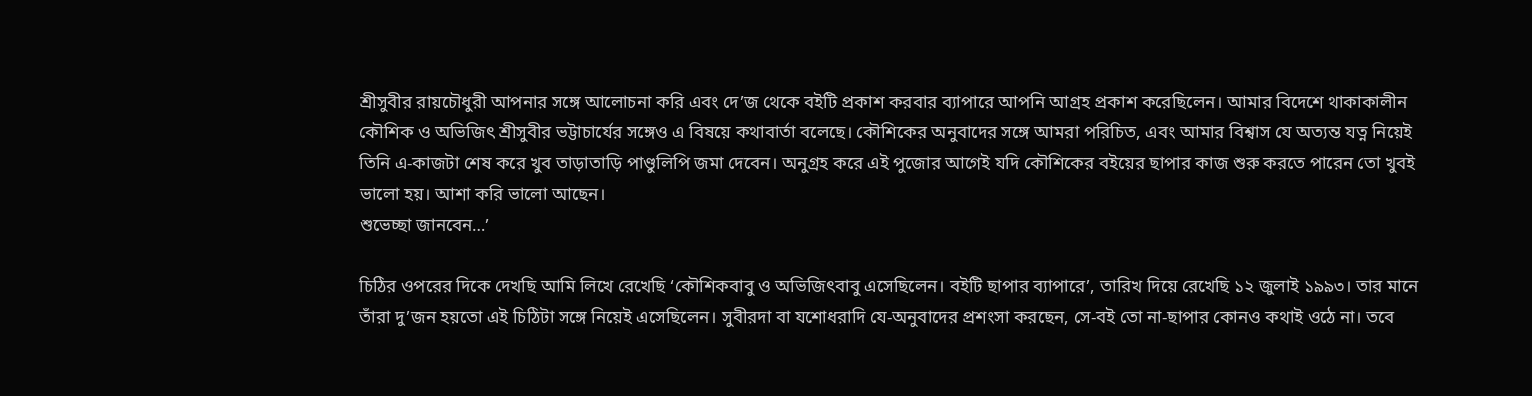শ্রীসুবীর রায়চৌধুরী আপনার সঙ্গে আলোচনা করি এবং দে’জ থেকে বইটি প্রকাশ করবার ব্যাপারে আপনি আগ্রহ প্রকাশ করেছিলেন। আমার বিদেশে থাকাকালীন কৌশিক ও অভিজিৎ শ্রীসুবীর ভট্টাচার্যের সঙ্গেও এ বিষয়ে কথাবার্তা বলেছে। কৌশিকের অনুবাদের সঙ্গে আমরা পরিচিত, এবং আমার বিশ্বাস যে অত্যন্ত যত্ন নিয়েই তিনি এ-কাজটা শেষ করে খুব তাড়াতাড়ি পাণ্ডুলিপি জমা দেবেন। অনুগ্রহ করে এই পুজোর আগেই যদি কৌশিকের বইয়ের ছাপার কাজ শুরু করতে পারেন তো খুবই ভালো হয়। আশা করি ভালো আছেন।
শুভেচ্ছা জানবেন…’

চিঠির ওপরের দিকে দেখছি আমি লিখে রেখেছি ‘কৌশিকবাবু ও অভিজিৎবাবু এসেছিলেন। বইটি ছাপার ব্যাপারে’, তারিখ দিয়ে রেখেছি ১২ জুলাই ১৯৯৩। তার মানে তাঁরা দু’জন হয়তো এই চিঠিটা সঙ্গে নিয়েই এসেছিলেন। সুবীরদা বা যশোধরাদি যে-অনুবাদের প্রশংসা করছেন, সে-বই তো না-ছাপার কোনও কথাই ওঠে না। তবে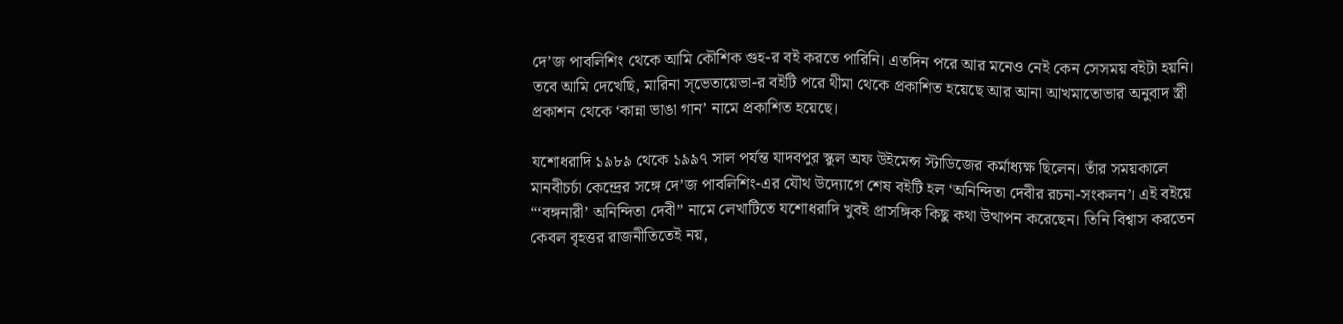দে’জ পাবলিশিং থেকে আমি কৌশিক গুহ-র বই করতে পারিনি। এতদিন পরে আর মনেও নেই কেন সেসময় বইটা হয়নি। তবে আমি দেখেছি, মারিনা স্ভেতায়েভা-র বইটি পরে থীমা থেকে প্রকাশিত হয়েছে আর আনা আখমাতোভার অনুবাদ স্ত্রী প্রকাশন থেকে ‘কান্না ভাঙা গান’ নামে প্রকাশিত হয়েছে।

যশোধরাদি ১৯৮৯ থেকে ১৯৯৭ সাল পর্যন্ত যাদবপুর স্কুল অফ উইমেন্স স্টাডিজের কর্মাধ্যক্ষ ছিলেন। তাঁর সময়কালে মানবীচর্চা কেন্দ্রের সঙ্গে দে’জ পাবলিশিং-এর যৌথ উদ্যোগে শেষ বইটি হল ‘অনিন্দিতা দেবীর রচনা-সংকলন’। এই বইয়ে “‘বঙ্গনারী’ অনিন্দিতা দেবী” নামে লেখাটিতে যশোধরাদি খুবই প্রাসঙ্গিক কিছু কথা উত্থাপন করেছেন। তিনি বিশ্বাস করতেন কেবল বৃহত্তর রাজনীতিতেই নয়,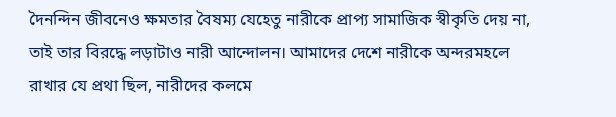দৈনন্দিন জীবনেও ক্ষমতার বৈষম্য যেহেতু নারীকে প্রাপ্য সামাজিক স্বীকৃতি দেয় না, তাই তার বিরদ্ধে লড়াটাও নারী আন্দোলন। আমাদের দেশে নারীকে অন্দরমহলে রাখার যে প্রথা ছিল, নারীদের কলমে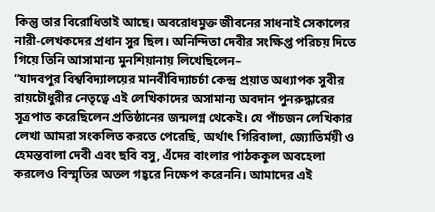কিন্তু তার বিরোধিতাই আছে। অবরোধমুক্ত জীবনের সাধনাই সেকালের নারী-লেখকদের প্রধান সুর ছিল। অনিন্দিতা দেবীর সংক্ষিপ্ত পরিচয় দিতে গিয়ে তিনি আসামান্য মুনশিয়ানায় লিখেছিলেন–
“যাদবপুর বিশ্ববিদ্যালয়ের মানবীবিদ্যাচর্চা কেন্দ্র প্রয়াত অধ্যাপক সুবীর রায়চৌধুরীর নেতৃত্বে এই লেখিকাদের অসামান্য অবদান পুনরুদ্ধারের সূত্রপাত করেছিলেন প্রতিষ্ঠানের জন্মলগ্ন থেকেই। যে পাঁচজন লেখিকার লেখা আমরা সংকলিত করতে পেরেছি, অর্থাৎ গিরিবালা, জ্যোতির্ময়ী ও হেমন্তবালা দেবী এবং ছবি বসু, এঁদের বাংলার পাঠককুল অবহেলা করলেও বিস্মৃতির অতল গহ্বরে নিক্ষেপ করেননি। আমাদের এই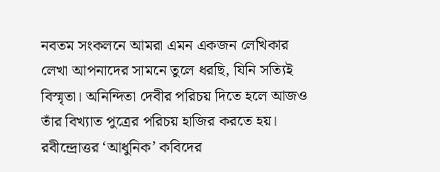নবতম সংকলনে আমরা এমন একজন লেখিকার লেখা আপনাদের সামনে তুলে ধরছি, যিনি সত্যিই বিস্মৃতা। অনিন্দিতা দেবীর পরিচয় দিতে হলে আজও তাঁর বিখ্যাত পুত্রের পরিচয় হাজির করতে হয়। রবীন্দ্রোত্তর ‘আধুনিক’ কবিদের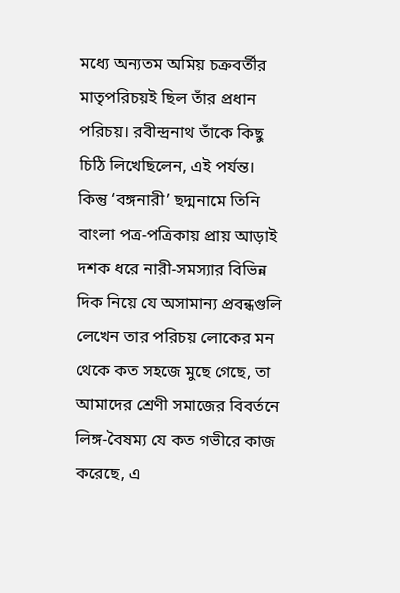মধ্যে অন্যতম অমিয় চক্রবর্তীর মাতৃপরিচয়ই ছিল তাঁর প্রধান পরিচয়। রবীন্দ্রনাথ তাঁকে কিছু চিঠি লিখেছিলেন, এই পর্যন্ত। কিন্তু ‘বঙ্গনারী’ ছদ্মনামে তিনি বাংলা পত্র-পত্রিকায় প্রায় আড়াই দশক ধরে নারী-সমস্যার বিভিন্ন দিক নিয়ে যে অসামান্য প্রবন্ধগুলি লেখেন তার পরিচয় লোকের মন থেকে কত সহজে মুছে গেছে, তা আমাদের শ্রেণী সমাজের বিবর্তনে লিঙ্গ-বৈষম্য যে কত গভীরে কাজ করেছে, এ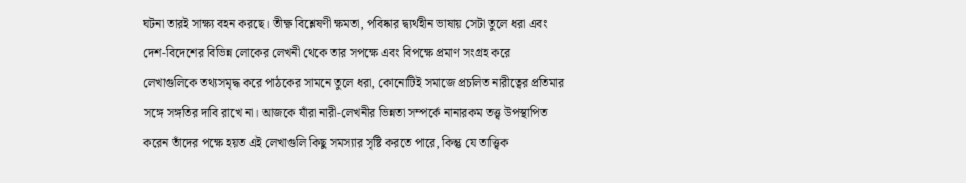ঘটনা তারই সাক্ষ্য বহন করছে। তীক্ষ্ণ বিশ্লেষণী ক্ষমতা, পবিষ্কার দ্ব্যর্থহীন ভাষায় সেটা তুলে ধরা এবং দেশ-বিদেশের বিভিন্ন লোকের লেখনী থেকে তার সপক্ষে এবং বিপক্ষে প্রমাণ সংগ্রহ করে লেখাগুলিকে তথ্যসমৃদ্ধ করে পাঠকের সামনে তুলে ধরা, কোনোটিই সমাজে প্রচলিত নারীত্বের প্রতিমার সঙ্গে সঙ্গতির দাবি রাখে না। আজকে যাঁরা নারী-লেখনীর ভিন্নতা সম্পর্কে নানারকম তত্ত্ব উপস্থাপিত করেন তাঁদের পক্ষে হয়ত এই লেখাগুলি কিছু সমস্যার সৃষ্টি করতে পারে, কিন্তু যে তাত্ত্বিক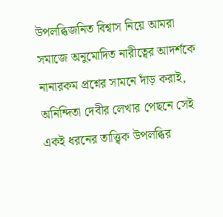উপলব্ধিজনিত বিশ্বাস নিয়ে আমরা সমাজে অনুমোদিত নারীত্বের আদর্শকে নানারকম প্রশ্নের সামনে দাঁড় করাই, অনিন্দিতা দেবীর লেখার পেছনে সেই একই ধরনের তাত্ত্বিক উপলব্ধির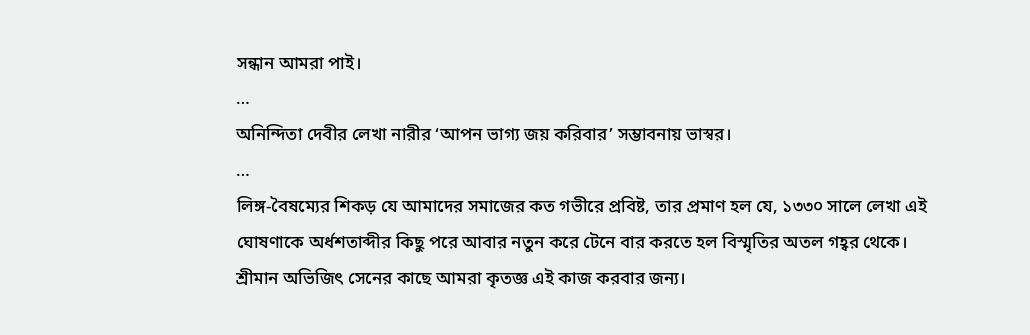সন্ধান আমরা পাই।
…
অনিন্দিতা দেবীর লেখা নারীর ‘আপন ভাগ্য জয় করিবার’ সম্ভাবনায় ভাস্বর।
…
লিঙ্গ-বৈষম্যের শিকড় যে আমাদের সমাজের কত গভীরে প্রবিষ্ট, তার প্রমাণ হল যে, ১৩৩০ সালে লেখা এই ঘোষণাকে অর্ধশতাব্দীর কিছু পরে আবার নতুন করে টেনে বার করতে হল বিস্মৃতির অতল গহ্বর থেকে। শ্রীমান অভিজিৎ সেনের কাছে আমরা কৃতজ্ঞ এই কাজ করবার জন্য।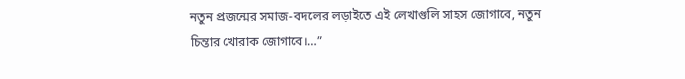নতুন প্রজন্মের সমাজ-বদলের লড়াইতে এই লেখাগুলি সাহস জোগাবে, নতুন চিন্তার খোরাক জোগাবে।…”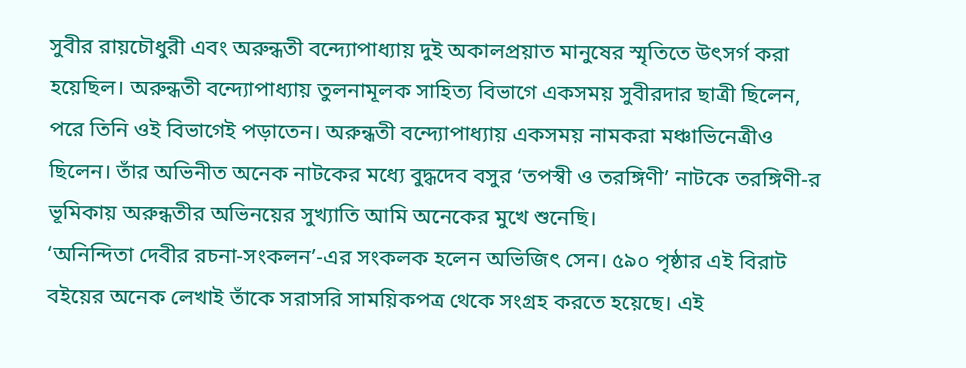সুবীর রায়চৌধুরী এবং অরুন্ধতী বন্দ্যোপাধ্যায় দুই অকালপ্রয়াত মানুষের স্মৃতিতে উৎসর্গ করা হয়েছিল। অরুন্ধতী বন্দ্যোপাধ্যায় তুলনামূলক সাহিত্য বিভাগে একসময় সুবীরদার ছাত্রী ছিলেন, পরে তিনি ওই বিভাগেই পড়াতেন। অরুন্ধতী বন্দ্যোপাধ্যায় একসময় নামকরা মঞ্চাভিনেত্রীও ছিলেন। তাঁর অভিনীত অনেক নাটকের মধ্যে বুদ্ধদেব বসুর ‘তপস্বী ও তরঙ্গিণী’ নাটকে তরঙ্গিণী-র ভূমিকায় অরুন্ধতীর অভিনয়ের সুখ্যাতি আমি অনেকের মুখে শুনেছি।
‘অনিন্দিতা দেবীর রচনা-সংকলন’-এর সংকলক হলেন অভিজিৎ সেন। ৫৯০ পৃষ্ঠার এই বিরাট বইয়ের অনেক লেখাই তাঁকে সরাসরি সাময়িকপত্র থেকে সংগ্রহ করতে হয়েছে। এই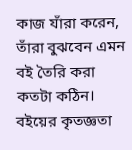কাজ যাঁরা করেন, তাঁরা বুঝবেন এমন বই তৈরি করা কতটা কঠিন। বইয়ের কৃতজ্ঞতা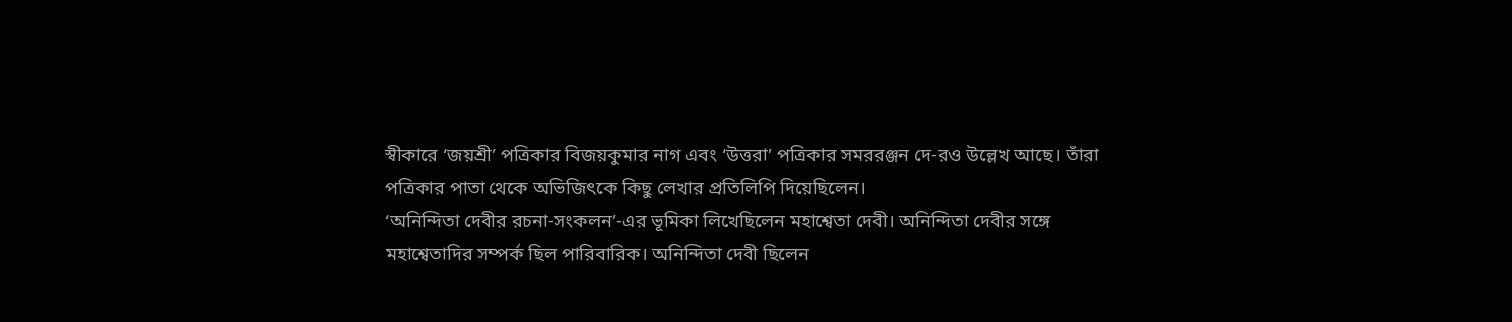স্বীকারে ‘জয়শ্রী’ পত্রিকার বিজয়কুমার নাগ এবং ‘উত্তরা’ পত্রিকার সমররঞ্জন দে-রও উল্লেখ আছে। তাঁরা পত্রিকার পাতা থেকে অভিজিৎকে কিছু লেখার প্রতিলিপি দিয়েছিলেন।
‘অনিন্দিতা দেবীর রচনা-সংকলন’-এর ভূমিকা লিখেছিলেন মহাশ্বেতা দেবী। অনিন্দিতা দেবীর সঙ্গে মহাশ্বেতাদির সম্পর্ক ছিল পারিবারিক। অনিন্দিতা দেবী ছিলেন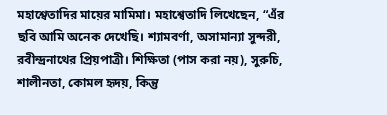মহাশ্বেতাদির মায়ের মামিমা। মহাশ্বেতাদি লিখেছেন, “এঁর ছবি আমি অনেক দেখেছি। শ্যামবর্ণা, অসামান্যা সুন্দরী, রবীন্দ্রনাথের প্রিয়পাত্রী। শিক্ষিতা (পাস করা নয়), সুরুচি, শালীনতা, কোমল হৃদয়, কিন্তু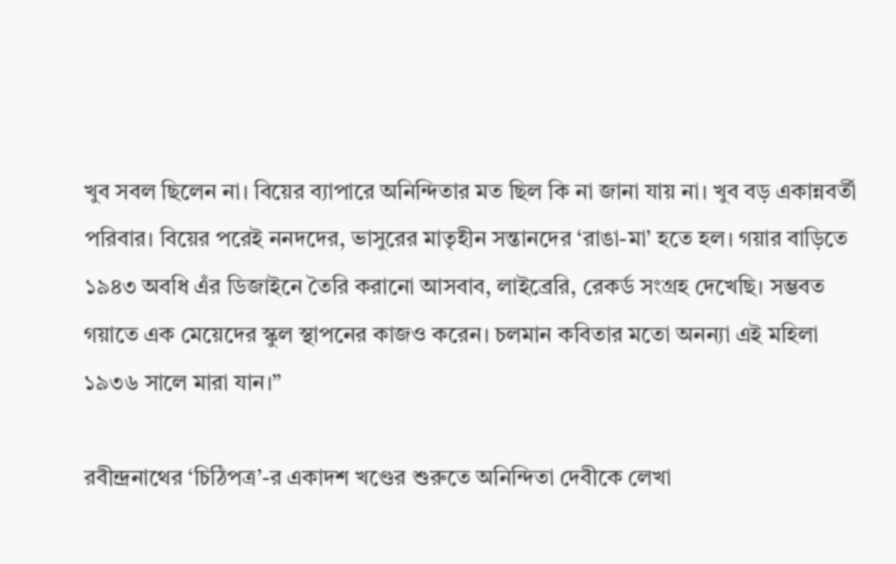খুব সবল ছিলেন না। বিয়ের ব্যাপারে অনিন্দিতার মত ছিল কি না জানা যায় না। খুব বড় একান্নবর্তী পরিবার। বিয়ের পরেই ননদদের, ভাসুরের মাতৃহীন সন্তানদের ‘রাঙা-মা’ হতে হল। গয়ার বাড়িতে ১৯৪৩ অবধি এঁর ডিজাইনে তৈরি করানো আসবাব, লাইব্রেরি, রেকর্ড সংগ্রহ দেখেছি। সম্ভবত গয়াতে এক মেয়েদের স্কুল স্থাপনের কাজও করেন। চলমান কবিতার মতো অনন্যা এই মহিলা ১৯৩৬ সালে মারা যান।”

রবীন্দ্রনাথের ‘চিঠিপত্র’-র একাদশ খণ্ডের শুরুতে অনিন্দিতা দেবীকে লেখা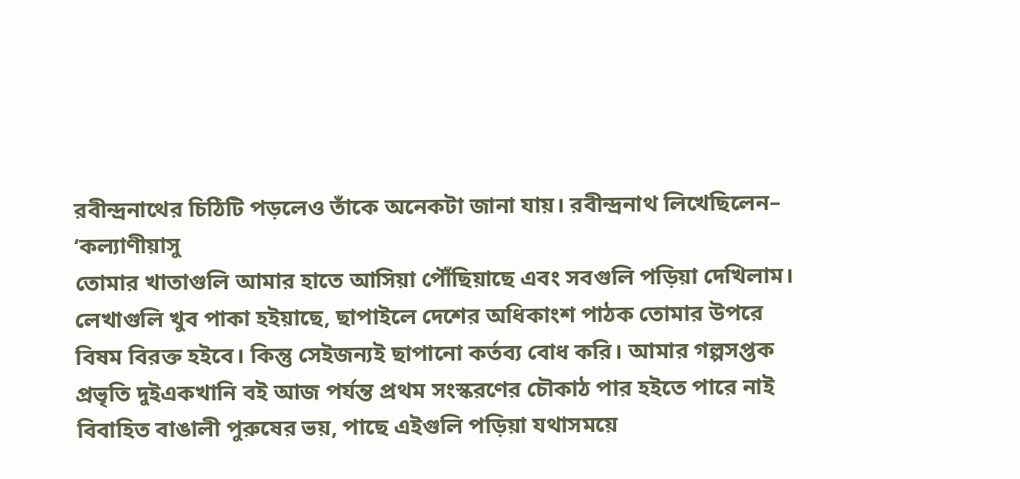রবীন্দ্রনাথের চিঠিটি পড়লেও তাঁকে অনেকটা জানা যায়। রবীন্দ্রনাথ লিখেছিলেন–
‘কল্যাণীয়াসু
তোমার খাতাগুলি আমার হাতে আসিয়া পৌঁছিয়াছে এবং সবগুলি পড়িয়া দেখিলাম। লেখাগুলি খুব পাকা হইয়াছে, ছাপাইলে দেশের অধিকাংশ পাঠক তোমার উপরে বিষম বিরক্ত হইবে। কিন্তু সেইজন্যই ছাপানো কর্তব্য বোধ করি। আমার গল্পসপ্তক প্রভৃতি দুইএকখানি বই আজ পর্যন্ত প্রথম সংস্করণের চৌকাঠ পার হইতে পারে নাই বিবাহিত বাঙালী পুরুষের ভয়, পাছে এইগুলি পড়িয়া যথাসময়ে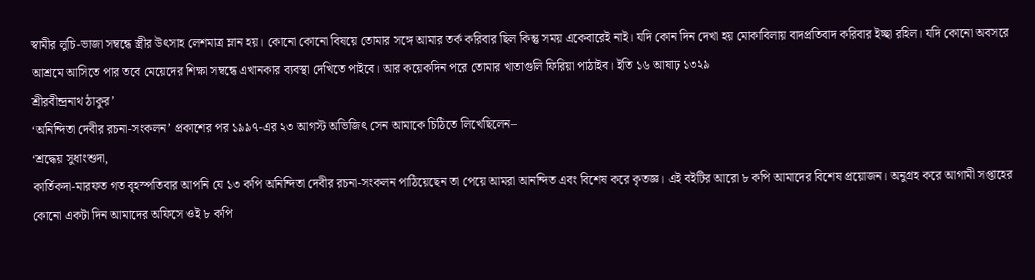স্বামীর লুচি-ভাজা সম্বন্ধে স্ত্রীর উৎসাহ লেশমাত্র ম্লান হয়। কোনো কোনো বিষয়ে তোমার সঙ্গে আমার তর্ক করিবার ছিল কিন্তু সময় একেবারেই নাই। যদি কোন দিন দেখা হয় মোকাবিলায় বাদপ্রতিবাদ করিবার ইচ্ছা রহিল। যদি কোনো অবসরে আশ্রমে আসিতে পার তবে মেয়েদের শিক্ষা সম্বন্ধে এখানকার ব্যবস্থা দেখিতে পাইবে। আর কয়েকদিন পরে তোমার খাতাগুলি ফিরিয়া পাঠাইব। ইতি ১৬ আষাঢ় ১৩২৯
শ্রীরবীন্দ্রনাথ ঠাকুর’
‘অনিন্দিতা দেবীর রচনা-সংকলন’ প্রকাশের পর ১৯৯৭-এর ২৩ আগস্ট অভিজিৎ সেন আমাকে চিঠিতে লিখেছিলেন–
‘শ্রদ্ধেয় সুধাংশুদা,
কার্তিকদা-মারফত গত বৃহস্পতিবার আপনি যে ১৩ কপি অনিন্দিতা দেবীর রচনা-সংকলন পাঠিয়েছেন তা পেয়ে আমরা আনন্দিত এবং বিশেষ করে কৃতজ্ঞ। এই বইটির আরো ৮ কপি আমাদের বিশেষ প্রয়োজন। অনুগ্রহ করে আগামী সপ্তাহের কোনো একটা দিন আমাদের অফিসে ওই ৮ কপি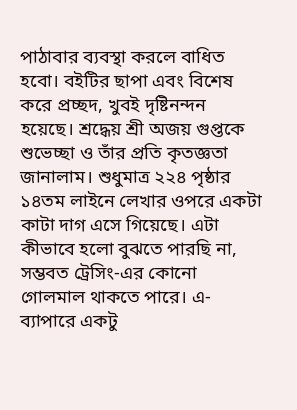পাঠাবার ব্যবস্থা করলে বাধিত হবো। বইটির ছাপা এবং বিশেষ করে প্রচ্ছদ, খুবই দৃষ্টিনন্দন হয়েছে। শ্রদ্ধেয় শ্রী অজয় গুপ্তকে শুভেচ্ছা ও তাঁর প্রতি কৃতজ্ঞতা জানালাম। শুধুমাত্র ২২৪ পৃষ্ঠার ১৪তম লাইনে লেখার ওপরে একটা কাটা দাগ এসে গিয়েছে। এটা কীভাবে হলো বুঝতে পারছি না, সম্ভবত ট্রেসিং-এর কোনো গোলমাল থাকতে পারে। এ-ব্যাপারে একটু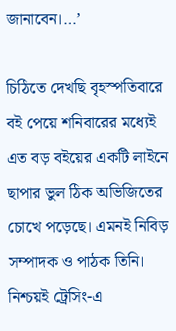জানাবেন।…’

চিঠিতে দেখছি বৃহস্পতিবারে বই পেয়ে শনিবারের মধ্যেই এত বড় বইয়ের একটি লাইনে ছাপার ভুল ঠিক অভিজিতের চোখে পড়েছে। এমনই নিবিড় সম্পাদক ও পাঠক তিনি। নিশ্চয়ই ট্রেসিং-এ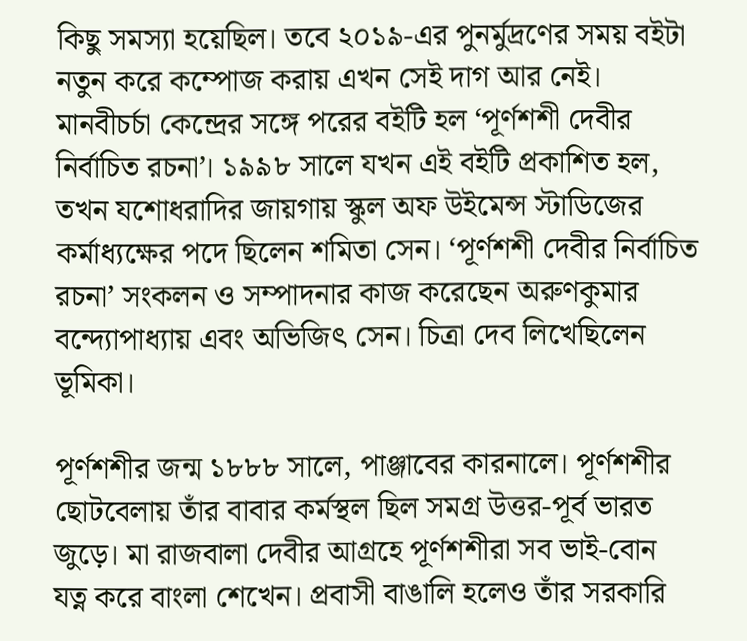কিছু সমস্যা হয়েছিল। তবে ২০১৯-এর পুনর্মুদ্রণের সময় বইটা নতুন করে কম্পোজ করায় এখন সেই দাগ আর নেই।
মানবীচর্চা কেন্দ্রের সঙ্গে পরের বইটি হল ‘পূর্ণশশী দেবীর নির্বাচিত রচনা’। ১৯৯৮ সালে যখন এই বইটি প্রকাশিত হল, তখন যশোধরাদির জায়গায় স্কুল অফ উইমেন্স স্টাডিজের কর্মাধ্যক্ষের পদে ছিলেন শমিতা সেন। ‘পূর্ণশশী দেবীর নির্বাচিত রচনা’ সংকলন ও সম্পাদনার কাজ করেছেন অরুণকুমার বন্দ্যোপাধ্যায় এবং অভিজিৎ সেন। চিত্রা দেব লিখেছিলেন ভূমিকা।

পূর্ণশশীর জন্ম ১৮৮৮ সালে, পাঞ্জাবের কারনালে। পূর্ণশশীর ছোটবেলায় তাঁর বাবার কর্মস্থল ছিল সমগ্র উত্তর-পূর্ব ভারত জুড়ে। মা রাজবালা দেবীর আগ্রহে পূর্ণশশীরা সব ভাই-বোন যত্ন করে বাংলা শেখেন। প্রবাসী বাঙালি হলেও তাঁর সরকারি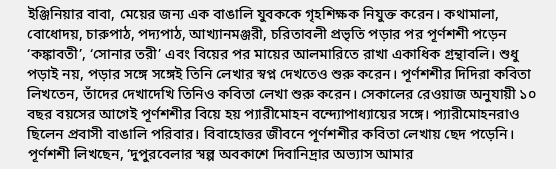ইঞ্জিনিয়ার বাবা, মেয়ের জন্য এক বাঙালি যুবককে গৃহশিক্ষক নিযুক্ত করেন। কথামালা, বোধোদয়, চারুপাঠ, পদ্যপাঠ, আখ্যানমঞ্জরী, চরিতাবলী প্রভৃতি পড়ার পর পূর্ণশশী পড়েন ‘কঙ্কাবতী’, ‘সোনার তরী’ এবং বিয়ের পর মায়ের আলমারিতে রাখা একাধিক গ্রন্থাবলি। শুধু পড়াই নয়, পড়ার সঙ্গে সঙ্গেই তিনি লেখার স্বপ্ন দেখতেও শুরু করেন। পূর্ণশশীর দিদিরা কবিতা লিখতেন, তাঁদের দেখাদেখি তিনিও কবিতা লেখা শুরু করেন। সেকালের রেওয়াজ অনুযায়ী ১০ বছর বয়সের আগেই পূর্ণশশীর বিয়ে হয় প্যারীমোহন বন্দ্যোপাধ্যায়ের সঙ্গে। প্যারীমোহনরাও ছিলেন প্রবাসী বাঙালি পরিবার। বিবাহোত্তর জীবনে পূর্ণশশীর কবিতা লেখায় ছেদ পড়েনি। পূর্ণশশী লিখছেন, ‘দুপুরবেলার স্বল্প অবকাশে দিবানিদ্রার অভ্যাস আমার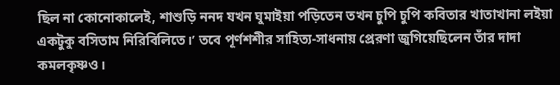ছিল না কোনোকালেই, শাশুড়ি ননদ যখন ঘুমাইয়া পড়িতেন তখন চুপি চুপি কবিতার খাতাখানা লইয়া একটুকু বসিতাম নিরিবিলিতে।’ তবে পূর্ণশশীর সাহিত্য-সাধনায় প্রেরণা জুগিয়েছিলেন তাঁর দাদা কমলকৃষ্ণও।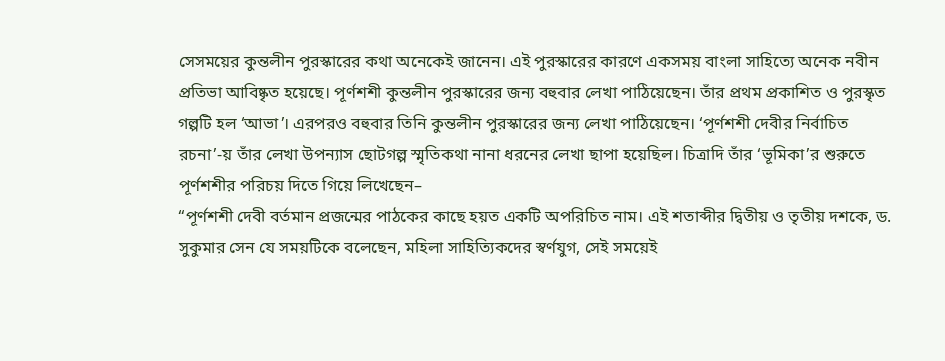সেসময়ের কুন্তলীন পুরস্কারের কথা অনেকেই জানেন। এই পুরস্কারের কারণে একসময় বাংলা সাহিত্যে অনেক নবীন প্রতিভা আবিষ্কৃত হয়েছে। পূর্ণশশী কুন্তলীন পুরস্কারের জন্য বহুবার লেখা পাঠিয়েছেন। তাঁর প্রথম প্রকাশিত ও পুরস্কৃত গল্পটি হল ‘আভা’। এরপরও বহুবার তিনি কুন্তলীন পুরস্কারের জন্য লেখা পাঠিয়েছেন। ‘পূর্ণশশী দেবীর নির্বাচিত রচনা’-য় তাঁর লেখা উপন্যাস ছোটগল্প স্মৃতিকথা নানা ধরনের লেখা ছাপা হয়েছিল। চিত্রাদি তাঁর ‘ভূমিকা’র শুরুতে পূর্ণশশীর পরিচয় দিতে গিয়ে লিখেছেন–
“পূর্ণশশী দেবী বর্তমান প্রজন্মের পাঠকের কাছে হয়ত একটি অপরিচিত নাম। এই শতাব্দীর দ্বিতীয় ও তৃতীয় দশকে, ড. সুকুমার সেন যে সময়টিকে বলেছেন, মহিলা সাহিত্যিকদের স্বর্ণযুগ, সেই সময়েই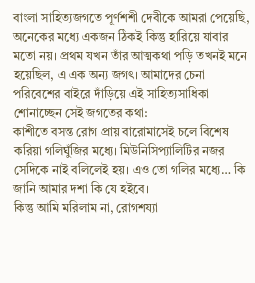বাংলা সাহিত্যজগতে পূর্ণশশী দেবীকে আমরা পেয়েছি, অনেকের মধ্যে একজন ঠিকই কিন্তু হারিয়ে যাবার মতো নয়। প্রথম যখন তাঁর আত্মকথা পড়ি তখনই মনে হয়েছিল, এ এক অন্য জগৎ। আমাদের চেনা পরিবেশের বাইরে দাঁড়িয়ে এই সাহিত্যসাধিকা শোনাচ্ছেন সেই জগতের কথা:
কাশীতে বসন্ত রোগ প্রায় বারোমাসেই চলে বিশেষ করিয়া গলিঘুঁজির মধ্যে। মিউনিসিপ্যালিটির নজর সেদিকে নাই বলিলেই হয়। এও তো গলির মধ্যে… কি জানি আমার দশা কি যে হইবে।
কিন্তু আমি মরিলাম না, রোগশয্যা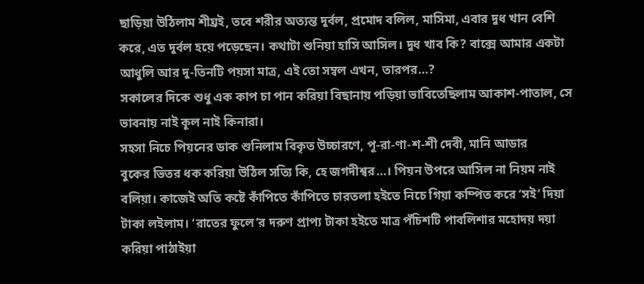ছাড়িয়া উঠিলাম শীঘ্রই, তবে শরীর অত্যন্ত দুর্বল, প্রমোদ বলিল, মাসিমা, এবার দুধ খান বেশি করে, এত দুর্বল হয়ে পড়েছেন। কথাটা শুনিয়া হাসি আসিল। দুধ খাব কি? বাক্সে আমার একটা আধুলি আর দু-তিনটি পয়সা মাত্র, এই তো সম্বল এখন, তারপর…?
সকালের দিকে শুধু এক কাপ চা পান করিয়া বিছানায় পড়িয়া ভাবিতেছিলাম আকাশ-পাতাল, সে ভাবনায় নাই কূল নাই কিনারা।
সহসা নিচে পিয়নের ডাক শুনিলাম বিকৃত উচ্চারণে, পূ-রা-ণা-শ-শী দেবী, মানি আডার
বুকের ভিতর ধক করিয়া উঠিল সত্যি কি, হে জগদীশ্বর…। পিয়ন উপরে আসিল না নিয়ম নাই বলিয়া। কাজেই অতি কষ্টে কাঁপিতে কাঁপিতে চারতলা হইতে নিচে গিয়া কম্পিত করে ‘সই’ দিয়া টাকা লইলাম। ‘রাতের ফুলে’র দরুণ প্রাপ্য টাকা হইতে মাত্র পঁচিশটি পাবলিশার মহোদয় দয়া করিয়া পাঠাইয়া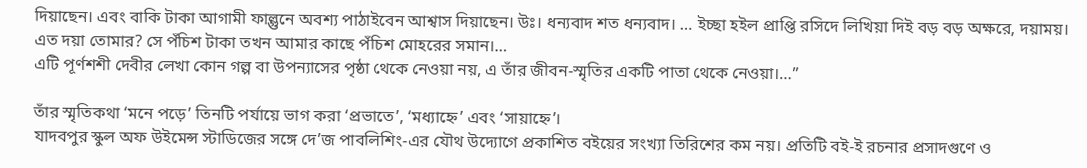দিয়াছেন। এবং বাকি টাকা আগামী ফাল্গুনে অবশ্য পাঠাইবেন আশ্বাস দিয়াছেন। উঃ। ধন্যবাদ শত ধন্যবাদ। … ইচ্ছা হইল প্রাপ্তি রসিদে লিখিয়া দিই বড় বড় অক্ষরে, দয়াময়। এত দয়া তোমার? সে পঁচিশ টাকা তখন আমার কাছে পঁচিশ মোহরের সমান।…
এটি পূর্ণশশী দেবীর লেখা কোন গল্প বা উপন্যাসের পৃষ্ঠা থেকে নেওয়া নয়, এ তাঁর জীবন-স্মৃতির একটি পাতা থেকে নেওয়া।…”

তাঁর স্মৃতিকথা ‘মনে পড়ে’ তিনটি পর্যায়ে ভাগ করা ‘প্রভাতে’, ‘মধ্যাহ্নে’ এবং ‘সায়াহ্নে’।
যাদবপুর স্কুল অফ উইমেন্স স্টাডিজের সঙ্গে দে’জ পাবলিশিং-এর যৌথ উদ্যোগে প্রকাশিত বইয়ের সংখ্যা তিরিশের কম নয়। প্রতিটি বই-ই রচনার প্রসাদগুণে ও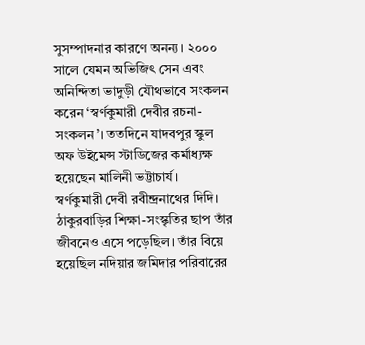সুসম্পাদনার কারণে অনন্য। ২০০০ সালে যেমন অভিজিৎ সেন এবং অনিন্দিতা ভাদুড়ী যৌথভাবে সংকলন করেন ‘স্বর্ণকুমারী দেবীর রচনা-সংকলন’। ততদিনে যাদবপুর স্কুল অফ উইমেন্স স্টাডিজের কর্মাধ্যক্ষ হয়েছেন মালিনী ভট্টাচার্য।
স্বর্ণকুমারী দেবী রবীন্দ্রনাথের দিদি। ঠাকুরবাড়ির শিক্ষা-সংস্কৃতির ছাপ তাঁর জীবনেও এসে পড়েছিল। তাঁর বিয়ে হয়েছিল নদিয়ার জমিদার পরিবারের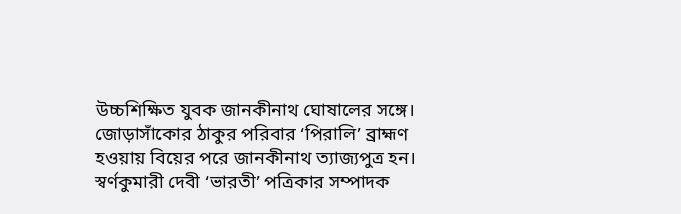উচ্চশিক্ষিত যুবক জানকীনাথ ঘোষালের সঙ্গে। জোড়াসাঁকোর ঠাকুর পরিবার ‘পিরালি’ ব্রাহ্মণ হওয়ায় বিয়ের পরে জানকীনাথ ত্যাজ্যপুত্র হন। স্বর্ণকুমারী দেবী ‘ভারতী’ পত্রিকার সম্পাদক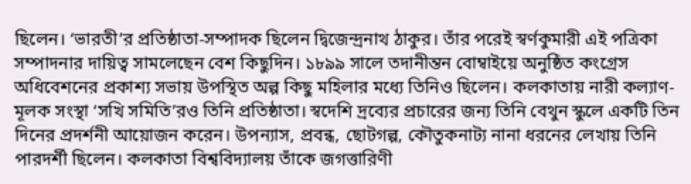ছিলেন। ‘ভারতী’র প্রতিষ্ঠাতা-সম্পাদক ছিলেন দ্বিজেন্দ্রনাথ ঠাকুর। তাঁর পরেই স্বর্ণকুমারী এই পত্রিকা সম্পাদনার দায়িত্ব সামলেছেন বেশ কিছুদিন। ১৮৯৯ সালে তদানীন্তন বোম্বাইয়ে অনুষ্ঠিত কংগ্রেস অধিবেশনের প্রকাশ্য সভায় উপস্থিত অল্প কিছু মহিলার মধ্যে তিনিও ছিলেন। কলকাতায় নারী কল্যাণ-মূলক সংস্থা ‘সখি সমিতি’রও তিনি প্রতিষ্ঠাতা। স্বদেশি দ্রব্যের প্রচারের জন্য তিনি বেথুন স্কুলে একটি তিন দিনের প্রদর্শনী আয়োজন করেন। উপন্যাস, প্রবন্ধ, ছোটগল্প, কৌতুকনাট্য নানা ধরনের লেখায় তিনি পারদর্শী ছিলেন। কলকাতা বিশ্ববিদ্যালয় তাঁকে জগত্তারিণী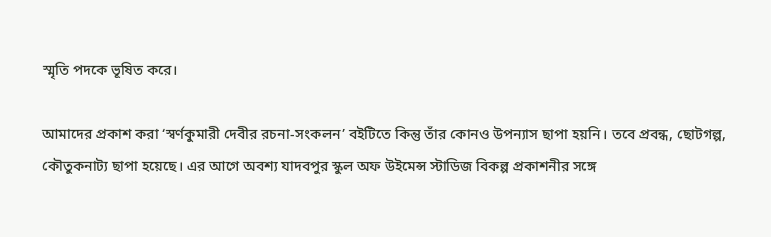স্মৃতি পদকে ভূষিত করে।

আমাদের প্রকাশ করা ‘স্বর্ণকুমারী দেবীর রচনা-সংকলন’ বইটিতে কিন্তু তাঁর কোনও উপন্যাস ছাপা হয়নি। তবে প্রবন্ধ, ছোটগল্প, কৌতুকনাট্য ছাপা হয়েছে। এর আগে অবশ্য যাদবপুর স্কুল অফ উইমেন্স স্টাডিজ বিকল্প প্রকাশনীর সঙ্গে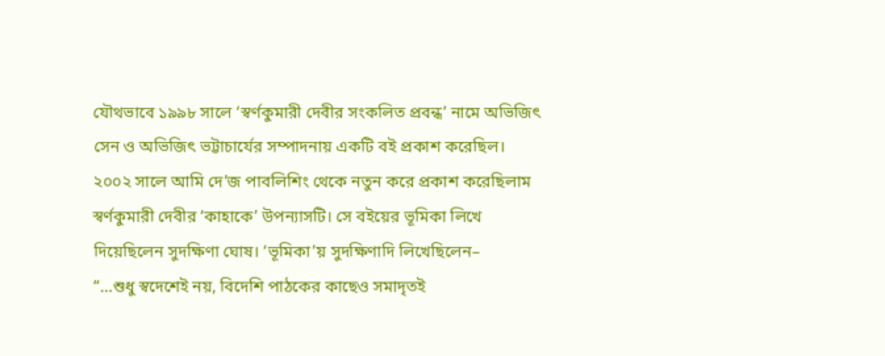যৌথভাবে ১৯৯৮ সালে ‘স্বর্ণকুমারী দেবীর সংকলিত প্রবন্ধ’ নামে অভিজিৎ সেন ও অভিজিৎ ভট্টাচার্যের সম্পাদনায় একটি বই প্রকাশ করেছিল।
২০০২ সালে আমি দে’জ পাবলিশিং থেকে নতুন করে প্রকাশ করেছিলাম স্বর্ণকুমারী দেবীর ‘কাহাকে’ উপন্যাসটি। সে বইয়ের ভূমিকা লিখে দিয়েছিলেন সুদক্ষিণা ঘোষ। ‘ভূমিকা’য় সুদক্ষিণাদি লিখেছিলেন–
“…শুধু স্বদেশেই নয়, বিদেশি পাঠকের কাছেও সমাদৃতই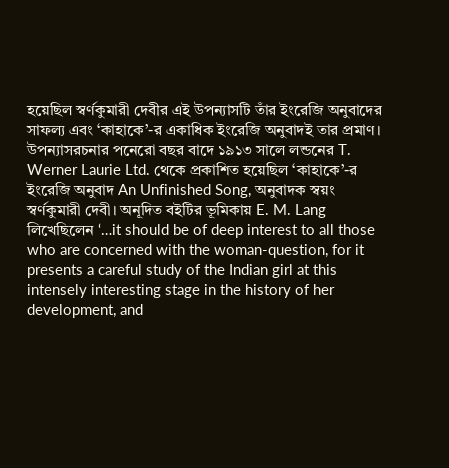হয়েছিল স্বর্ণকুমারী দেবীর এই উপন্যাসটি তাঁর ইংরেজি অনুবাদের সাফল্য এবং ‘কাহাকে’-র একাধিক ইংরেজি অনুবাদই তার প্রমাণ।
উপন্যাসরচনার পনেরো বছর বাদে ১৯১৩ সালে লন্ডনের T. Werner Laurie Ltd. থেকে প্রকাশিত হয়েছিল ‘কাহাকে’-র ইংরেজি অনুবাদ An Unfinished Song, অনুবাদক স্বয়ং স্বর্ণকুমারী দেবী। অনূদিত বইটির ভূমিকায় E. M. Lang লিখেছিলেন ‘…it should be of deep interest to all those who are concerned with the woman-question, for it presents a careful study of the Indian girl at this intensely interesting stage in the history of her development, and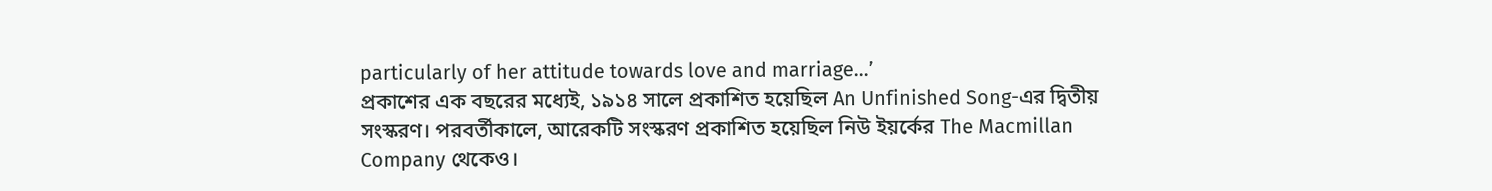particularly of her attitude towards love and marriage…’
প্রকাশের এক বছরের মধ্যেই, ১৯১৪ সালে প্রকাশিত হয়েছিল An Unfinished Song-এর দ্বিতীয় সংস্করণ। পরবর্তীকালে, আরেকটি সংস্করণ প্রকাশিত হয়েছিল নিউ ইয়র্কের The Macmillan Company থেকেও।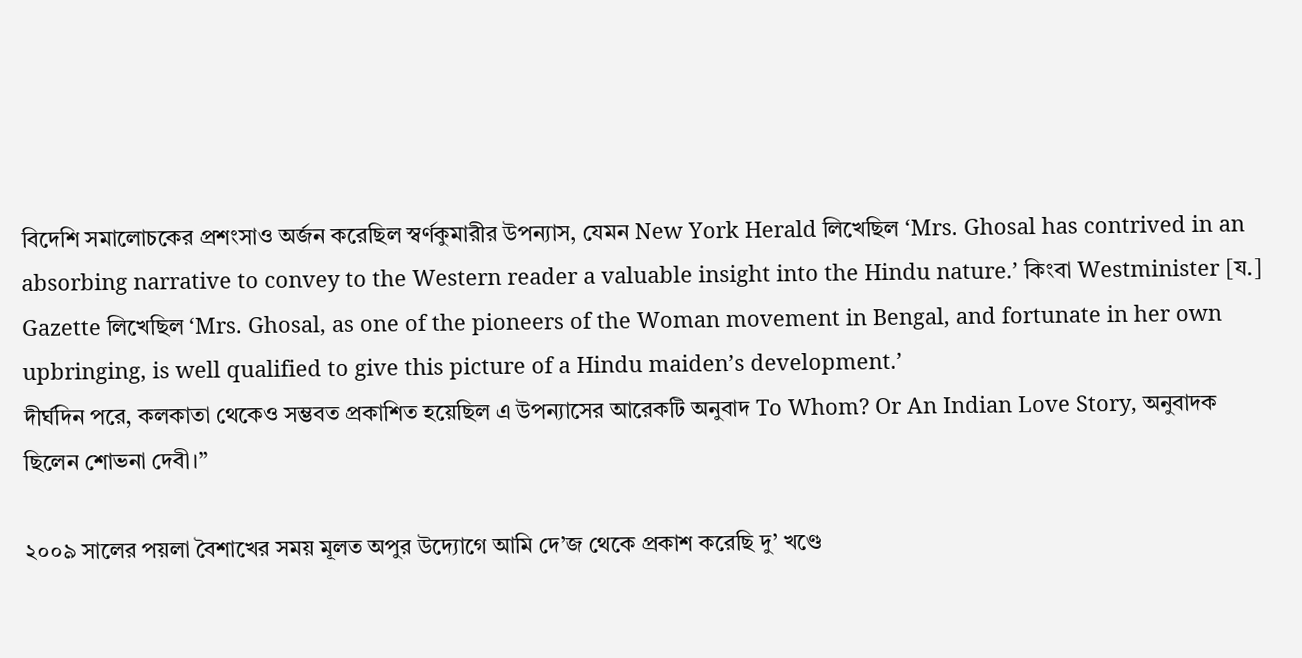বিদেশি সমালোচকের প্রশংসাও অর্জন করেছিল স্বর্ণকুমারীর উপন্যাস, যেমন New York Herald লিখেছিল ‘Mrs. Ghosal has contrived in an absorbing narrative to convey to the Western reader a valuable insight into the Hindu nature.’ কিংবা Westminister [য.] Gazette লিখেছিল ‘Mrs. Ghosal, as one of the pioneers of the Woman movement in Bengal, and fortunate in her own upbringing, is well qualified to give this picture of a Hindu maiden’s development.’
দীর্ঘদিন পরে, কলকাতা থেকেও সম্ভবত প্রকাশিত হয়েছিল এ উপন্যাসের আরেকটি অনুবাদ To Whom? Or An Indian Love Story, অনুবাদক ছিলেন শোভনা দেবী।”

২০০৯ সালের পয়লা বৈশাখের সময় মূলত অপুর উদ্যোগে আমি দে’জ থেকে প্রকাশ করেছি দু’ খণ্ডে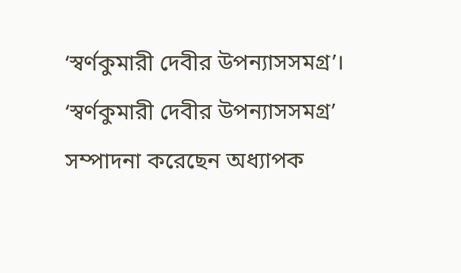‘স্বর্ণকুমারী দেবীর উপন্যাসসমগ্র’। ‘স্বর্ণকুমারী দেবীর উপন্যাসসমগ্র’ সম্পাদনা করেছেন অধ্যাপক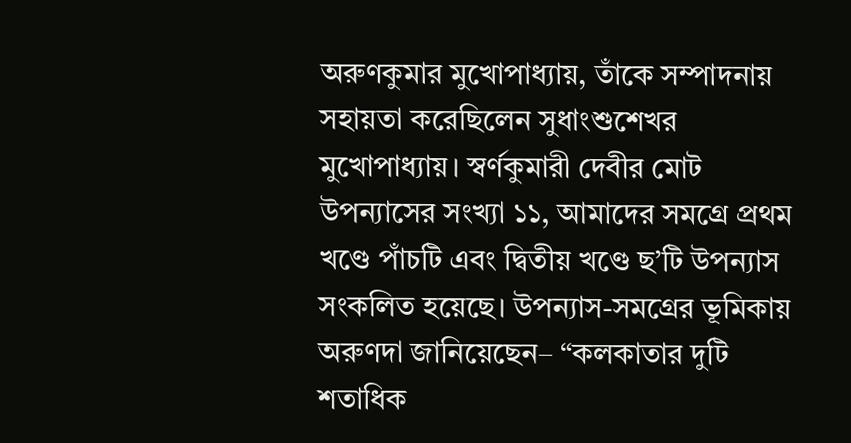অরুণকুমার মুখোপাধ্যায়, তাঁকে সম্পাদনায় সহায়তা করেছিলেন সুধাংশুশেখর মুখোপাধ্যায়। স্বর্ণকুমারী দেবীর মোট উপন্যাসের সংখ্যা ১১, আমাদের সমগ্রে প্রথম খণ্ডে পাঁচটি এবং দ্বিতীয় খণ্ডে ছ’টি উপন্যাস সংকলিত হয়েছে। উপন্যাস-সমগ্রের ভূমিকায় অরুণদা জানিয়েছেন– “কলকাতার দুটি শতাধিক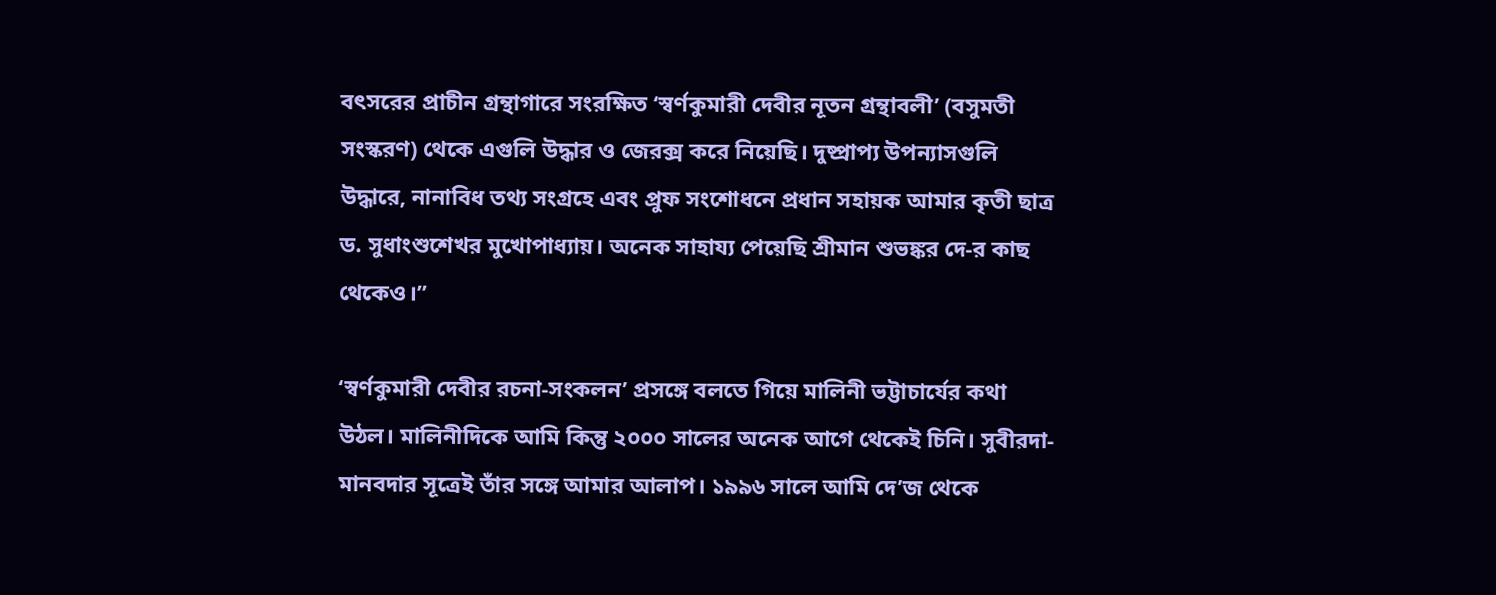বৎসরের প্রাচীন গ্রন্থাগারে সংরক্ষিত ‘স্বর্ণকুমারী দেবীর নূতন গ্রন্থাবলী’ (বসুমতী সংস্করণ) থেকে এগুলি উদ্ধার ও জেরক্স করে নিয়েছি। দুষ্প্রাপ্য উপন্যাসগুলি উদ্ধারে, নানাবিধ তথ্য সংগ্রহে এবং প্রুফ সংশোধনে প্রধান সহায়ক আমার কৃতী ছাত্র ড. সুধাংশুশেখর মুখোপাধ্যায়। অনেক সাহায্য পেয়েছি শ্রীমান শুভঙ্কর দে-র কাছ থেকেও।”

‘স্বর্ণকুমারী দেবীর রচনা-সংকলন’ প্রসঙ্গে বলতে গিয়ে মালিনী ভট্টাচার্যের কথা উঠল। মালিনীদিকে আমি কিন্তু ২০০০ সালের অনেক আগে থেকেই চিনি। সুবীরদা-মানবদার সূত্রেই তাঁর সঙ্গে আমার আলাপ। ১৯৯৬ সালে আমি দে’জ থেকে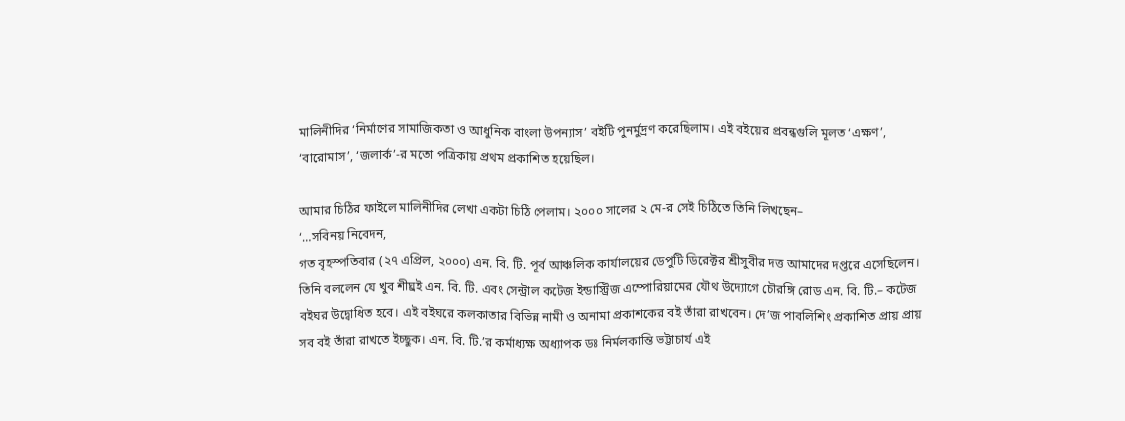মালিনীদির ‘নির্মাণের সামাজিকতা ও আধুনিক বাংলা উপন্যাস’ বইটি পুনর্মুদ্রণ করেছিলাম। এই বইয়ের প্রবন্ধগুলি মূলত ‘এক্ষণ’, ‘বারোমাস’, ‘জলার্ক’-র মতো পত্রিকায় প্রথম প্রকাশিত হয়েছিল।

আমার চিঠির ফাইলে মালিনীদির লেখা একটা চিঠি পেলাম। ২০০০ সালের ২ মে-র সেই চিঠিতে তিনি লিখছেন–
‘…সবিনয় নিবেদন,
গত বৃহস্পতিবার (২৭ এপ্রিল, ২০০০) এন. বি. টি. পূর্ব আঞ্চলিক কার্যালয়ের ডেপুটি ডিরেক্টর শ্রীসুবীর দত্ত আমাদের দপ্তরে এসেছিলেন। তিনি বললেন যে খুব শীঘ্রই এন. বি. টি. এবং সেন্ট্রাল কটেজ ইন্ডাস্ট্রিজ এম্পোরিয়ামের যৌথ উদ্যোগে চৌরঙ্গি রোড এন. বি. টি.– কটেজ বইঘর উদ্বোধিত হবে। এই বইঘরে কলকাতার বিভিন্ন নামী ও অনামা প্রকাশকের বই তাঁরা রাখবেন। দে’জ পাবলিশিং প্রকাশিত প্রায় প্রায় সব বই তাঁরা রাখতে ইচ্ছুক। এন. বি. টি.’র কর্মাধ্যক্ষ অধ্যাপক ডঃ নির্মলকান্তি ভট্টাচার্য এই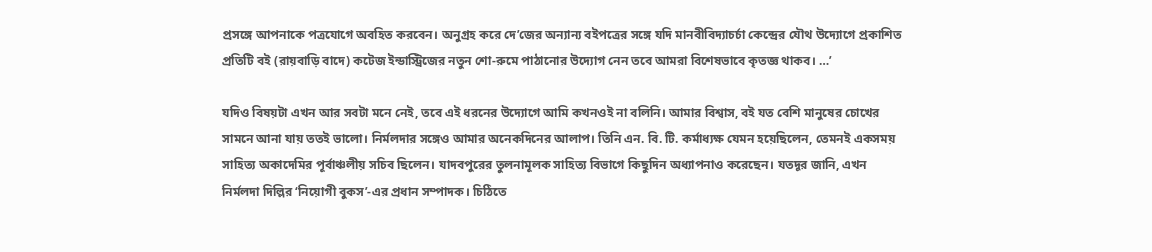প্রসঙ্গে আপনাকে পত্রযোগে অবহিত করবেন। অনুগ্রহ করে দে’জের অন্যান্য বইপত্রের সঙ্গে যদি মানবীবিদ্যাচর্চা কেন্দ্রের যৌথ উদ্যোগে প্রকাশিত প্রতিটি বই (রায়বাড়ি বাদে) কটেজ ইন্ডাস্ট্রিজের নতুন শো-রুমে পাঠানোর উদ্যোগ নেন তবে আমরা বিশেষভাবে কৃতজ্ঞ থাকব। …’

যদিও বিষয়টা এখন আর সবটা মনে নেই, তবে এই ধরনের উদ্যোগে আমি কখনওই না বলিনি। আমার বিশ্বাস, বই যত বেশি মানুষের চোখের সামনে আনা যায় ততই ভালো। নির্মলদার সঙ্গেও আমার অনেকদিনের আলাপ। তিনি এন. বি. টি. কর্মাধ্যক্ষ যেমন হয়েছিলেন, তেমনই একসময় সাহিত্য অকাদেমির পূর্বাঞ্চলীয় সচিব ছিলেন। যাদবপুরের তুলনামূলক সাহিত্য বিভাগে কিছুদিন অধ্যাপনাও করেছেন। যতদূর জানি, এখন নির্মলদা দিল্লির ‘নিয়োগী বুকস’-এর প্রধান সম্পাদক। চিঠিতে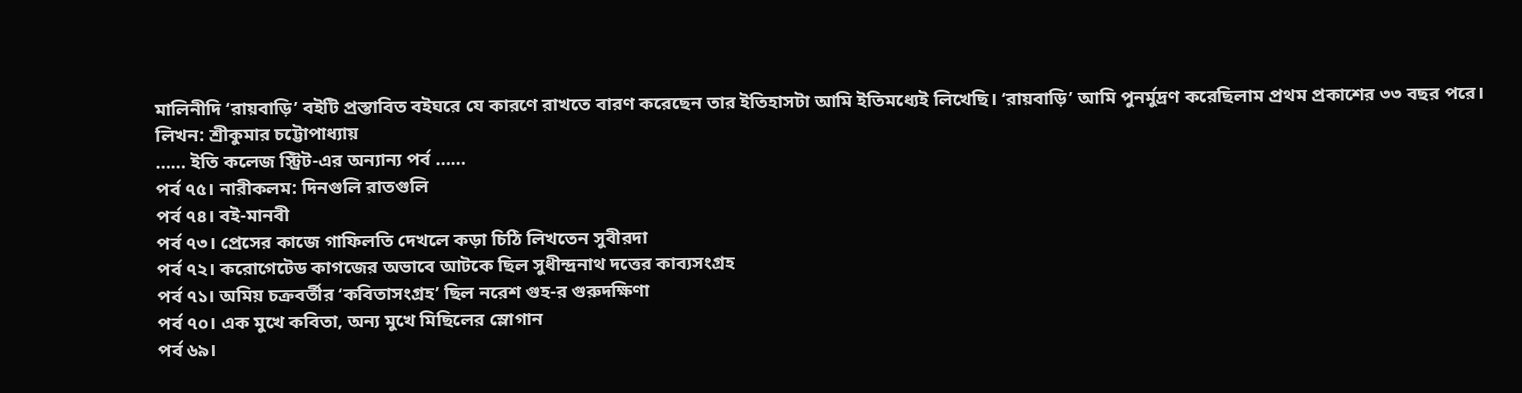মালিনীদি ‘রায়বাড়ি’ বইটি প্রস্তাবিত বইঘরে যে কারণে রাখতে বারণ করেছেন তার ইতিহাসটা আমি ইতিমধ্যেই লিখেছি। ‘রায়বাড়ি’ আমি পুনর্মুদ্রণ করেছিলাম প্রথম প্রকাশের ৩৩ বছর পরে।
লিখন: শ্রীকুমার চট্টোপাধ্যায়
…… ইতি কলেজ স্ট্রিট-এর অন্যান্য পর্ব ……
পর্ব ৭৫। নারীকলম: দিনগুলি রাতগুলি
পর্ব ৭৪। বই-মানবী
পর্ব ৭৩। প্রেসের কাজে গাফিলতি দেখলে কড়া চিঠি লিখতেন সুবীরদা
পর্ব ৭২। করোগেটেড কাগজের অভাবে আটকে ছিল সুধীন্দ্রনাথ দত্তের কাব্যসংগ্রহ
পর্ব ৭১। অমিয় চক্রবর্তীর ‘কবিতাসংগ্রহ’ ছিল নরেশ গুহ-র গুরুদক্ষিণা
পর্ব ৭০। এক মুখে কবিতা, অন্য মুখে মিছিলের স্লোগান
পর্ব ৬৯।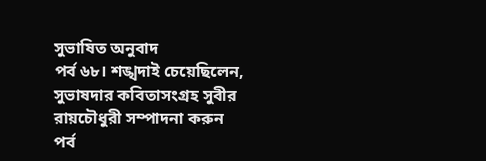সুভাষিত অনুবাদ
পর্ব ৬৮। শঙ্খদাই চেয়েছিলেন, সুভাষদার কবিতাসংগ্রহ সুবীর রায়চৌধুরী সম্পাদনা করুন
পর্ব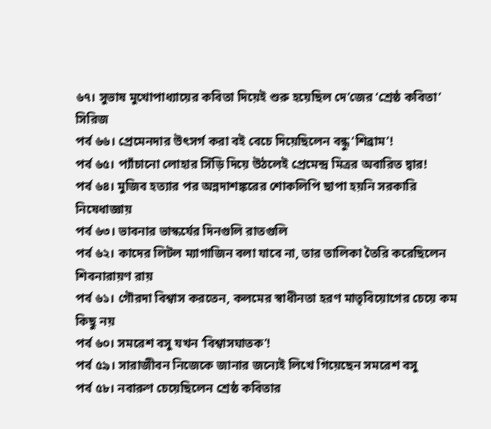৬৭। সুভাষ মুখোপাধ্যায়ের কবিতা দিয়েই শুরু হয়েছিল দে’জের ‘শ্রেষ্ঠ কবিতা’ সিরিজ
পর্ব ৬৬। প্রেমেনদার উৎসর্গ করা বই বেচে দিয়েছিলেন বন্ধু ‘শিব্রাম’!
পর্ব ৬৫। প্যাঁচানো লোহার সিঁড়ি দিয়ে উঠলেই প্রেমেন্দ্র মিত্রর অবারিত দ্বার!
পর্ব ৬৪। মুজিব হত্যার পর অন্নদাশঙ্করের শোকলিপি ছাপা হয়নি সরকারি নিষেধাজ্ঞায়
পর্ব ৬৩। ভাবনার ভাস্কর্যের দিনগুলি রাতগুলি
পর্ব ৬২। কাদের লিটল ম্যাগাজিন বলা যাবে না, তার তালিকা তৈরি করেছিলেন শিবনারায়ণ রায়
পর্ব ৬১। গৌরদা বিশ্বাস করতেন, কলমের স্বাধীনতা হরণ মাতৃবিয়োগের চেয়ে কম কিছু নয়
পর্ব ৬০। সমরেশ বসু যখন ‘বিশ্বাসঘাতক’!
পর্ব ৫৯। সারাজীবন নিজেকে জানার জন্যেই লিখে গিয়েছেন সমরেশ বসু
পর্ব ৫৮। নবারুণ চেয়েছিলেন শ্রেষ্ঠ কবিতার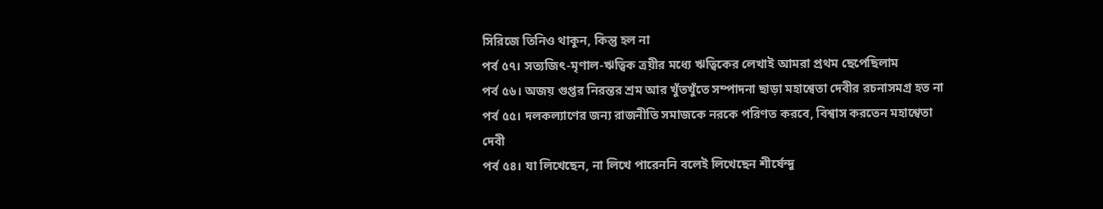সিরিজে তিনিও থাকুন, কিন্তু হল না
পর্ব ৫৭। সত্যজিৎ-মৃণাল-ঋত্বিক ত্রয়ীর মধ্যে ঋত্বিকের লেখাই আমরা প্রথম ছেপেছিলাম
পর্ব ৫৬। অজয় গুপ্তর নিরন্তর শ্রম আর খুঁতখুঁতে সম্পাদনা ছাড়া মহাশ্বেতা দেবীর রচনাসমগ্র হত না
পর্ব ৫৫। দলকল্যাণের জন্য রাজনীতি সমাজকে নরকে পরিণত করবে, বিশ্বাস করতেন মহাশ্বেতা দেবী
পর্ব ৫৪। যা লিখেছেন, না লিখে পারেননি বলেই লিখেছেন শীর্ষেন্দু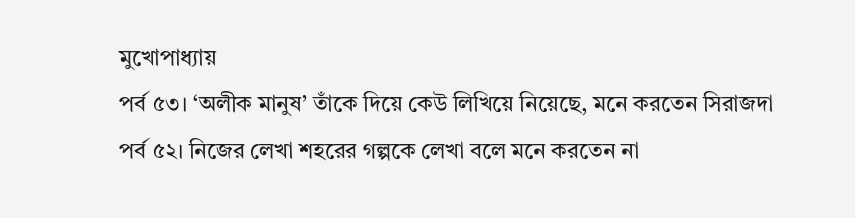মুখোপাধ্যায়
পর্ব ৫৩। ‘অলীক মানুষ’ তাঁকে দিয়ে কেউ লিখিয়ে নিয়েছে, মনে করতেন সিরাজদা
পর্ব ৫২। নিজের লেখা শহরের গল্পকে লেখা বলে মনে করতেন না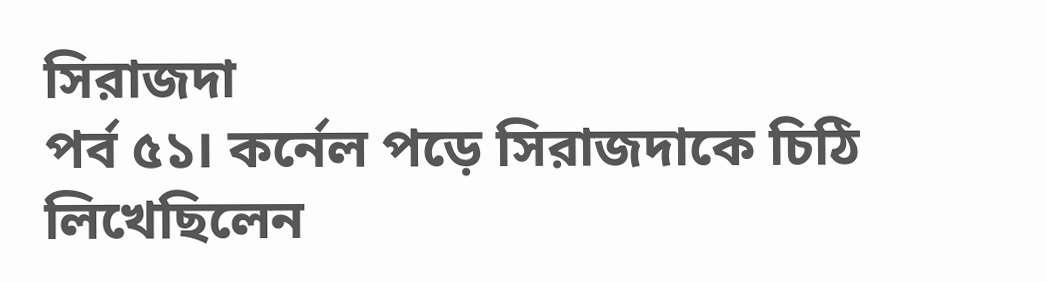সিরাজদা
পর্ব ৫১। কর্নেল পড়ে সিরাজদাকে চিঠি লিখেছিলেন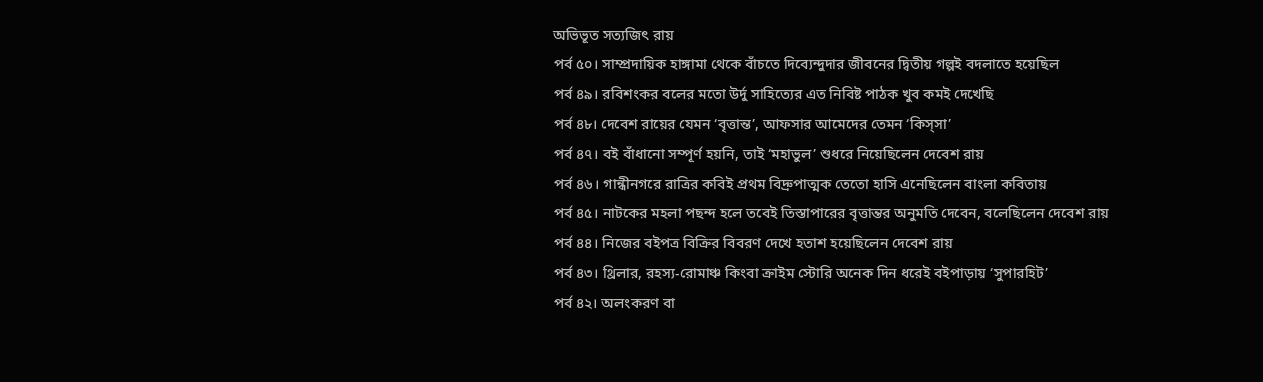অভিভূত সত্যজিৎ রায়
পর্ব ৫০। সাম্প্রদায়িক হাঙ্গামা থেকে বাঁচতে দিব্যেন্দুদার জীবনের দ্বিতীয় গল্পই বদলাতে হয়েছিল
পর্ব ৪৯। রবিশংকর বলের মতো উর্দু সাহিত্যের এত নিবিষ্ট পাঠক খুব কমই দেখেছি
পর্ব ৪৮। দেবেশ রায়ের যেমন ‘বৃত্তান্ত’, আফসার আমেদের তেমন ‘কিস্সা’
পর্ব ৪৭। বই বাঁধানো সম্পূর্ণ হয়নি, তাই ‘মহাভুল’ শুধরে নিয়েছিলেন দেবেশ রায়
পর্ব ৪৬। গান্ধীনগরে রাত্রির কবিই প্রথম বিদ্রুপাত্মক তেতো হাসি এনেছিলেন বাংলা কবিতায়
পর্ব ৪৫। নাটকের মহলা পছন্দ হলে তবেই তিস্তাপারের বৃত্তান্তর অনুমতি দেবেন, বলেছিলেন দেবেশ রায়
পর্ব ৪৪। নিজের বইপত্র বিক্রির বিবরণ দেখে হতাশ হয়েছিলেন দেবেশ রায়
পর্ব ৪৩। থ্রিলার, রহস্য-রোমাঞ্চ কিংবা ক্রাইম স্টোরি অনেক দিন ধরেই বইপাড়ায় ‘সুপারহিট’
পর্ব ৪২। অলংকরণ বা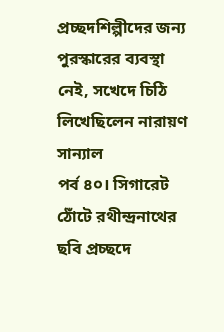প্রচ্ছদশিল্পীদের জন্য পুরস্কারের ব্যবস্থা নেই, সখেদে চিঠি লিখেছিলেন নারায়ণ সান্যাল
পর্ব ৪০। সিগারেট ঠোঁটে রথীন্দ্রনাথের ছবি প্রচ্ছদে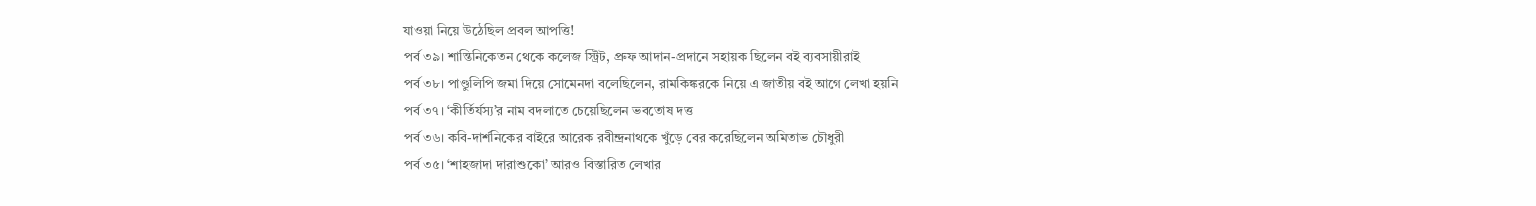যাওয়া নিয়ে উঠেছিল প্রবল আপত্তি!
পর্ব ৩৯। শান্তিনিকেতন থেকে কলেজ স্ট্রিট, প্রুফ আদান-প্রদানে সহায়ক ছিলেন বই ব্যবসায়ীরাই
পর্ব ৩৮। পাণ্ডুলিপি জমা দিয়ে সোমেনদা বলেছিলেন, রামকিঙ্করকে নিয়ে এ জাতীয় বই আগে লেখা হয়নি
পর্ব ৩৭। ‘কীর্তির্যস্য’র নাম বদলাতে চেয়েছিলেন ভবতোষ দত্ত
পর্ব ৩৬। কবি-দার্শনিকের বাইরে আরেক রবীন্দ্রনাথকে খুঁড়ে বের করেছিলেন অমিতাভ চৌধুরী
পর্ব ৩৫। ‘শাহজাদা দারাশুকো’ আরও বিস্তারিত লেখার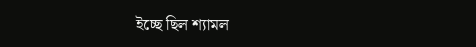ইচ্ছে ছিল শ্যামল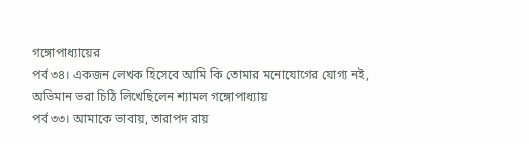গঙ্গোপাধ্যায়ের
পর্ব ৩৪। একজন লেখক হিসেবে আমি কি তোমার মনোযোগের যোগ্য নই, অভিমান ভরা চিঠি লিখেছিলেন শ্যামল গঙ্গোপাধ্যায়
পর্ব ৩৩। আমাকে ভাবায়, তারাপদ রায়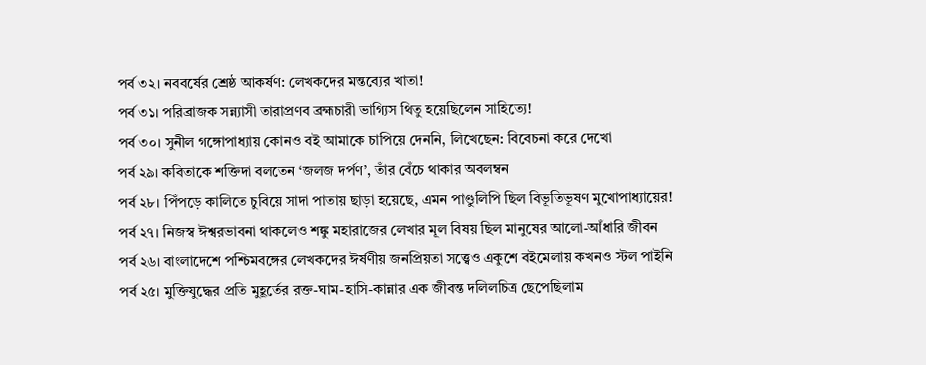পর্ব ৩২। নববর্ষের শ্রেষ্ঠ আকর্ষণ: লেখকদের মন্তব্যের খাতা!
পর্ব ৩১। পরিব্রাজক সন্ন্যাসী তারাপ্রণব ব্রহ্মচারী ভাগ্যিস থিতু হয়েছিলেন সাহিত্যে!
পর্ব ৩০। সুনীল গঙ্গোপাধ্যায় কোনও বই আমাকে চাপিয়ে দেননি, লিখেছেন: বিবেচনা করে দেখো
পর্ব ২৯। কবিতাকে শক্তিদা বলতেন ‘জলজ দর্পণ’, তাঁর বেঁচে থাকার অবলম্বন
পর্ব ২৮। পিঁপড়ে কালিতে চুবিয়ে সাদা পাতায় ছাড়া হয়েছে, এমন পাণ্ডুলিপি ছিল বিভূতিভূষণ মুখোপাধ্যায়ের!
পর্ব ২৭। নিজস্ব ঈশ্বরভাবনা থাকলেও শঙ্কু মহারাজের লেখার মূল বিষয় ছিল মানুষের আলো-আঁধারি জীবন
পর্ব ২৬। বাংলাদেশে পশ্চিমবঙ্গের লেখকদের ঈর্ষণীয় জনপ্রিয়তা সত্ত্বেও একুশে বইমেলায় কখনও স্টল পাইনি
পর্ব ২৫। মুক্তিযুদ্ধের প্রতি মুহূর্তের রক্ত-ঘাম-হাসি-কান্নার এক জীবন্ত দলিলচিত্র ছেপেছিলাম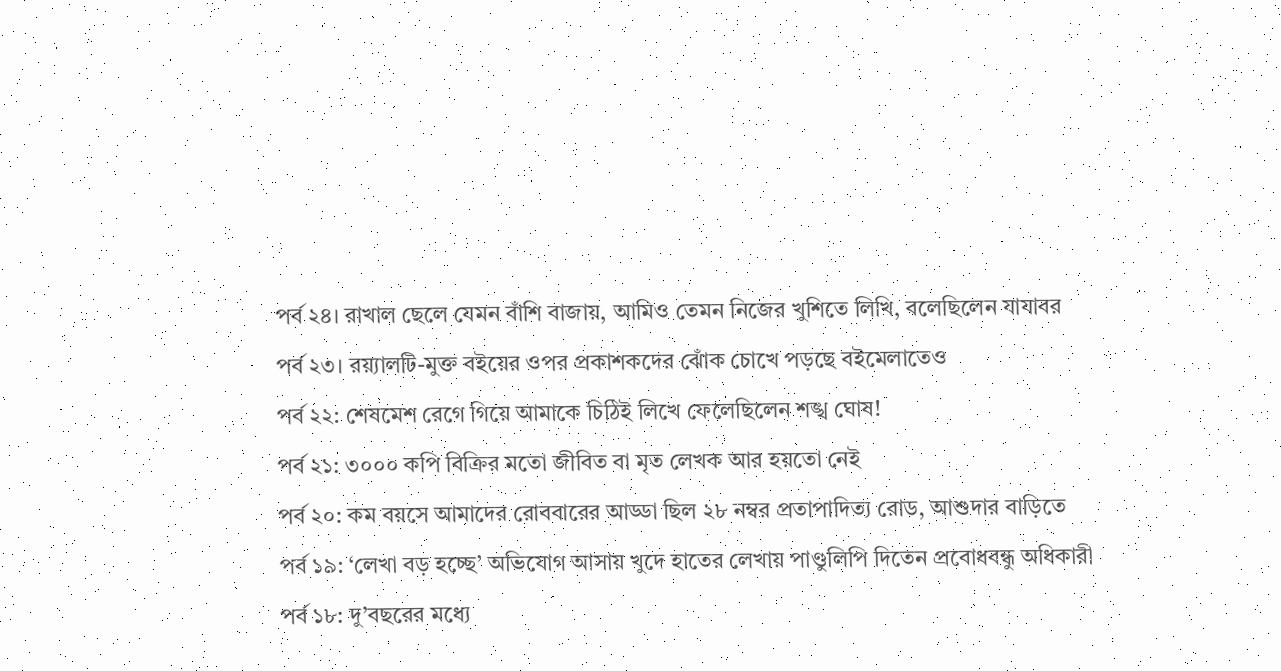পর্ব ২৪। রাখাল ছেলে যেমন বাঁশি বাজায়, আমিও তেমন নিজের খুশিতে লিখি, বলেছিলেন যাযাবর
পর্ব ২৩। রয়্যালটি-মুক্ত বইয়ের ওপর প্রকাশকদের ঝোঁক চোখে পড়ছে বইমেলাতেও
পর্ব ২২: শেষমেশ রেগে গিয়ে আমাকে চিঠিই লিখে ফেলেছিলেন শঙ্খ ঘোষ!
পর্ব ২১: ৩০০০ কপি বিক্রির মতো জীবিত বা মৃত লেখক আর হয়তো নেই
পর্ব ২০: কম বয়সে আমাদের রোববারের আড্ডা ছিল ২৮ নম্বর প্রতাপাদিত্য রোড, আশুদার বাড়িতে
পর্ব ১৯: ‘লেখা বড় হচ্ছে’ অভিযোগ আসায় খুদে হাতের লেখায় পাণ্ডুলিপি দিতেন প্রবোধবন্ধু অধিকারী
পর্ব ১৮: দু’বছরের মধ্যে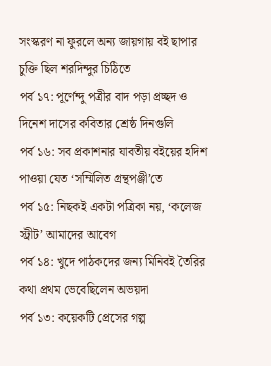সংস্করণ না ফুরলে অন্য জায়গায় বই ছাপার চুক্তি ছিল শরদিন্দুর চিঠিতে
পর্ব ১৭: পূর্ণেন্দু পত্রীর বাদ পড়া প্রচ্ছদ ও দিনেশ দাসের কবিতার শ্রেষ্ঠ দিনগুলি
পর্ব ১৬: সব প্রকাশনার যাবতীয় বইয়ের হদিশ পাওয়া যেত ‘সম্মিলিত গ্রন্থপঞ্জী’তে
পর্ব ১৫: নিছকই একটা পত্রিকা নয়, ‘কলেজ স্ট্রীট’ আমাদের আবেগ
পর্ব ১৪: খুদে পাঠকদের জন্য মিনিবই তৈরির কথা প্রথম ভেবেছিলেন অভয়দা
পর্ব ১৩: কয়েকটি প্রেসের গল্প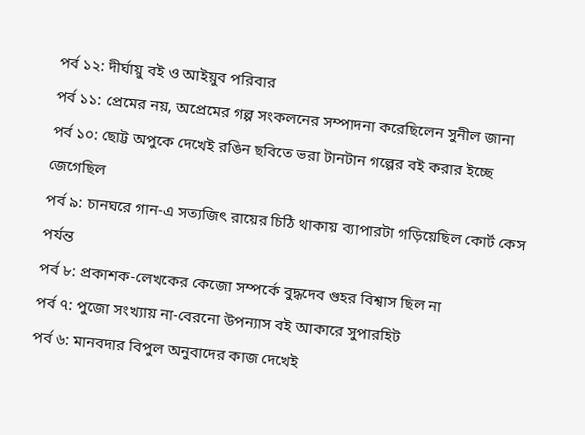পর্ব ১২: দীর্ঘায়ু বই ও আইয়ুব পরিবার
পর্ব ১১: প্রেমের নয়, অপ্রেমের গল্প সংকলনের সম্পাদনা করেছিলেন সুনীল জানা
পর্ব ১০: ছোট্ট অপুকে দেখেই রঙিন ছবিতে ভরা টানটান গল্পের বই করার ইচ্ছে জেগেছিল
পর্ব ৯: চানঘরে গান-এ সত্যজিৎ রায়ের চিঠি থাকায় ব্যাপারটা গড়িয়েছিল কোর্ট কেস পর্যন্ত
পর্ব ৮: প্রকাশক-লেখকের কেজো সম্পর্কে বুদ্ধদেব গুহর বিশ্বাস ছিল না
পর্ব ৭: পুজো সংখ্যায় না-বেরনো উপন্যাস বই আকারে সুপারহিট
পর্ব ৬: মানবদার বিপুল অনুবাদের কাজ দেখেই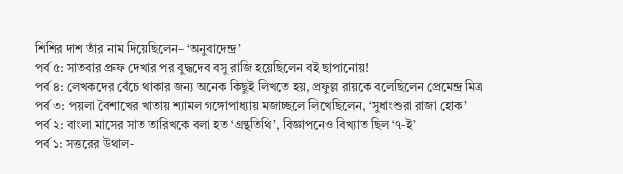শিশির দাশ তাঁর নাম দিয়েছিলেন– ‘অনুবাদেন্দ্র’
পর্ব ৫: সাতবার প্রুফ দেখার পর বুদ্ধদেব বসু রাজি হয়েছিলেন বই ছাপানোয়!
পর্ব ৪: লেখকদের বেঁচে থাকার জন্য অনেক কিছুই লিখতে হয়, প্রফুল্ল রায়কে বলেছিলেন প্রেমেন্দ্র মিত্র
পর্ব ৩: পয়লা বৈশাখের খাতায় শ্যামল গঙ্গোপাধ্যায় মজাচ্ছলে লিখেছিলেন, ‘সুধাংশুরা রাজা হোক’
পর্ব ২: বাংলা মাসের সাত তারিখকে বলা হত ‘গ্রন্থতিথি’, বিজ্ঞাপনেও বিখ্যাত ছিল ‘৭-ই’
পর্ব ১: সত্তরের উথাল-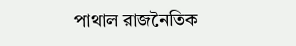পাথাল রাজনৈতিক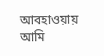আবহাওয়ায় আমি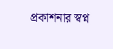প্রকাশনার স্বপ্ন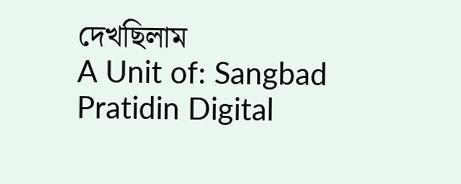দেখছিলাম
A Unit of: Sangbad Pratidin Digital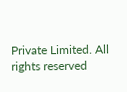Private Limited. All rights reserved